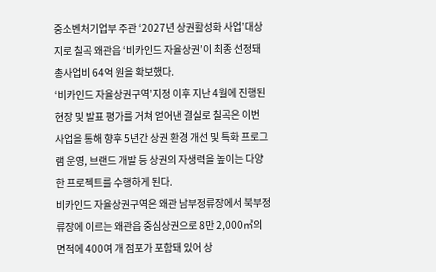중소벤처기업부 주관 ‘2027년 상권활성화 사업’대상지로 칠곡 왜관읍 ‘비카인드 자율상권’이 최종 선정돼 총사업비 64억 원을 확보했다.
‘비카인드 자율상권구역’지정 이후 지난 4월에 진행된 현장 및 발표 평가를 거쳐 얻어낸 결실로 칠곡은 이번 사업을 통해 향후 5년간 상권 환경 개선 및 특화 프로그램 운영, 브랜드 개발 등 상권의 자생력을 높이는 다양한 프로젝트를 수행하게 된다.
비카인드 자율상권구역은 왜관 남부정류장에서 북부정류장에 이르는 왜관읍 중심상권으로 8만 2,000㎡의 면적에 400여 개 점포가 포함돼 있어 상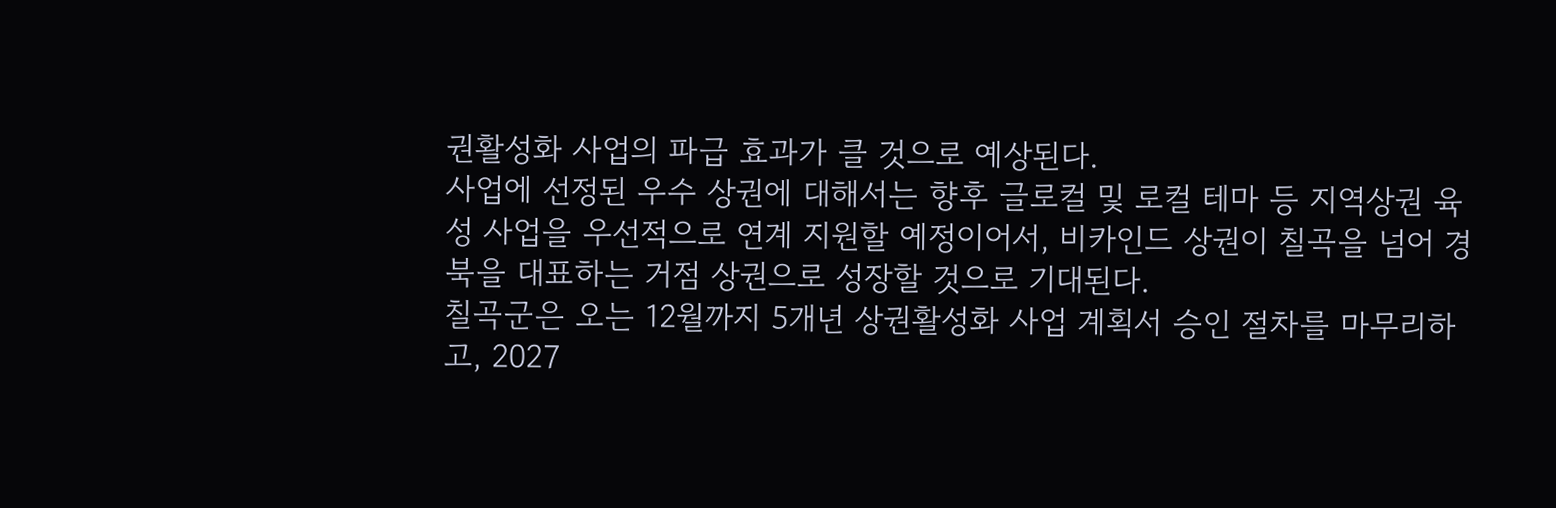권활성화 사업의 파급 효과가 클 것으로 예상된다.
사업에 선정된 우수 상권에 대해서는 향후 글로컬 및 로컬 테마 등 지역상권 육성 사업을 우선적으로 연계 지원할 예정이어서, 비카인드 상권이 칠곡을 넘어 경북을 대표하는 거점 상권으로 성장할 것으로 기대된다.
칠곡군은 오는 12월까지 5개년 상권활성화 사업 계획서 승인 절차를 마무리하고, 2027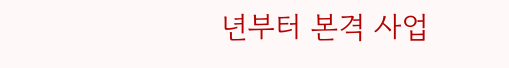년부터 본격 사업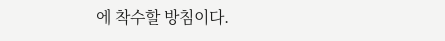에 착수할 방침이다.